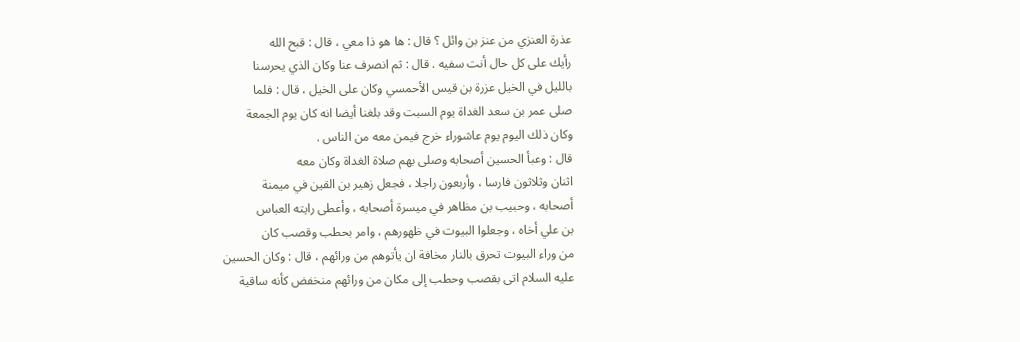عذرة العنزي من عنز بن وائل ؟ قال : ها هو ذا معي ، قال : قبح الله
رأيك على كل حال أنت سفيه . قال : ثم انصرف عنا وكان الذي يحرسنا
بالليل في الخيل عزرة بن قيس الأحمسي وكان على الخيل ، قال : فلما
صلى عمر بن سعد الغداة يوم السبت وقد بلغنا أيضا انه كان يوم الجمعة
وكان ذلك اليوم يوم عاشوراء خرج فيمن معه من الناس .
قال : وعبأ الحسين أصحابه وصلى بهم صلاة الغداة وكان معه
اثنان وثلاثون فارسا ، وأربعون راجلا ، فجعل زهير بن القين في ميمنة
أصحابه ، وحبيب بن مظاهر في ميسرة أصحابه ، وأعطى رايته العباس
بن علي أخاه ، وجعلوا البيوت في ظهورهم ، وامر بحطب وقصب كان
من وراء البيوت تحرق بالنار مخافة ان يأتوهم من ورائهم ، قال : وكان الحسين
عليه السلام اتى بقصب وحطب إلى مكان من ورائهم منخفض كأنه ساقية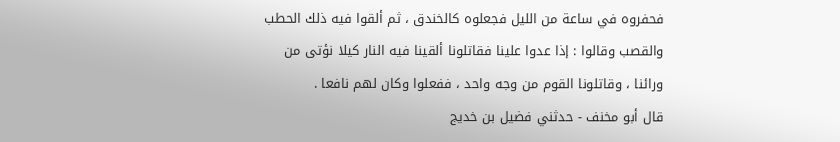فحفروه في ساعة من الليل فجعلوه كالخندق ، ثم ألقوا فيه ذلك الحطب
والقصب وقالوا : إذا عدوا علينا فقاتلونا ألقينا فيه النار كيلا نؤتى من
ورائنا ، وقاتلونا القوم من وجه واحد ، ففعلوا وكان لهم نافعا .
قال أبو مخنف - حدثني فضيل بن خديج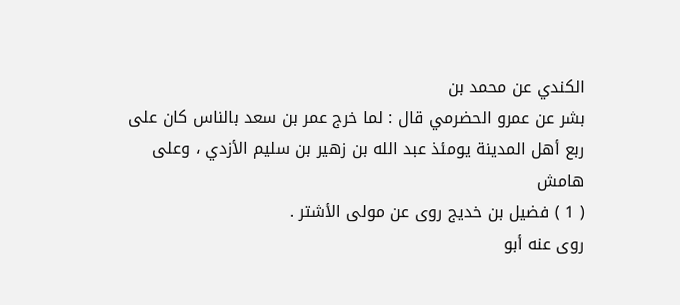الكندي عن محمد بن
بشر عن عمرو الحضرمي قال : لما خرج عمر بن سعد بالناس كان على
ربع أهل المدينة يومئذ عبد الله بن زهير بن سليم الأزدي ، وعلى
هامش
( 1 ) فضيل بن خديج روى عن مولى الأشتر .
روى عنه أبو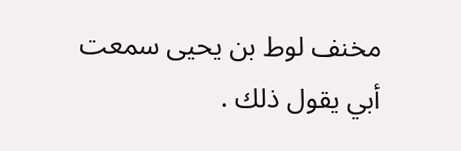مخنف لوط بن يحيى سمعت أبي يقول ذلك .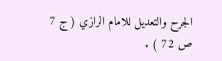الجرح والتعديل للامام الرازي ( ج 7 ص 72 ) .